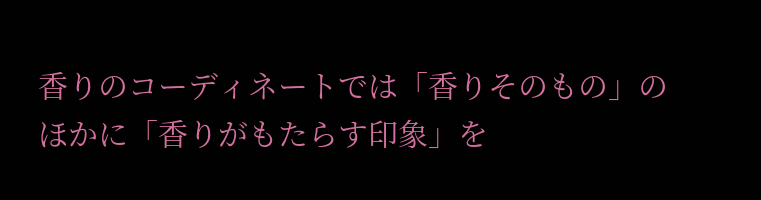香りのコーディネートでは「香りそのもの」のほかに「香りがもたらす印象」を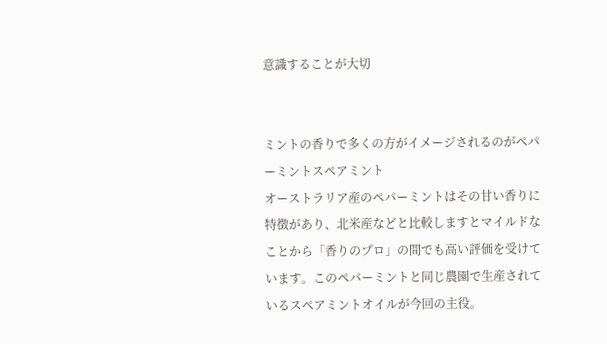意識することが大切


ミントの香りで多くの方がイメージされるのがペパーミントスペアミント
オーストラリア産のペパーミントはその甘い香りに特徴があり、北米産などと比較しますとマイルドなことから「香りのプロ」の間でも高い評価を受けています。このペパーミントと同じ農園で生産されているスペアミントオイルが今回の主役。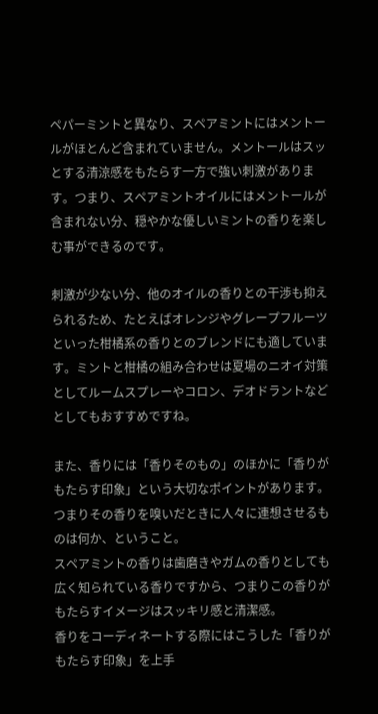ペパーミントと異なり、スペアミントにはメントールがほとんど含まれていません。メントールはスッとする清涼感をもたらす一方で強い刺激があります。つまり、スペアミントオイルにはメントールが含まれない分、穏やかな優しいミントの香りを楽しむ事ができるのです。

刺激が少ない分、他のオイルの香りとの干渉も抑えられるため、たとえばオレンジやグレープフルーツといった柑橘系の香りとのブレンドにも適しています。ミントと柑橘の組み合わせは夏場のニオイ対策としてルームスプレーやコロン、デオドラントなどとしてもおすすめですね。

また、香りには「香りそのもの」のほかに「香りがもたらす印象」という大切なポイントがあります。つまりその香りを嗅いだときに人々に連想させるものは何か、ということ。
スペアミントの香りは歯磨きやガムの香りとしても広く知られている香りですから、つまりこの香りがもたらすイメージはスッキリ感と清潔感。
香りをコーディネートする際にはこうした「香りがもたらす印象」を上手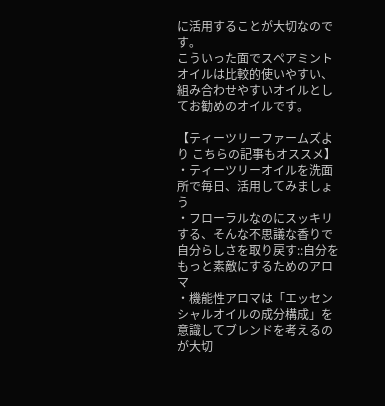に活用することが大切なのです。
こういった面でスペアミントオイルは比較的使いやすい、組み合わせやすいオイルとしてお勧めのオイルです。

【ティーツリーファームズより こちらの記事もオススメ】
・ティーツリーオイルを洗面所で毎日、活用してみましょう
・フローラルなのにスッキリする、そんな不思議な香りで自分らしさを取り戻す::自分をもっと素敵にするためのアロマ
・機能性アロマは「エッセンシャルオイルの成分構成」を意識してブレンドを考えるのが大切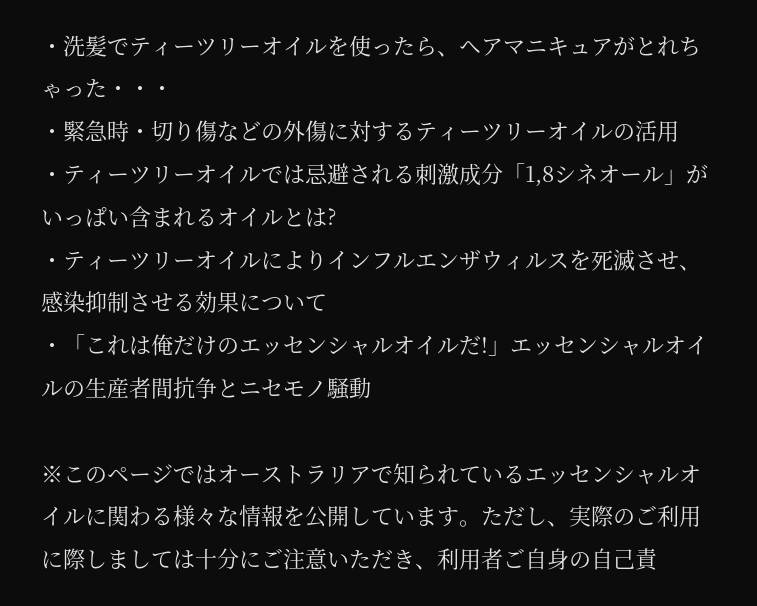・洗髪でティーツリーオイルを使ったら、ヘアマニキュアがとれちゃった・・・
・緊急時・切り傷などの外傷に対するティーツリーオイルの活用
・ティーツリーオイルでは忌避される刺激成分「1,8シネオール」がいっぱい含まれるオイルとは?
・ティーツリーオイルによりインフルエンザウィルスを死滅させ、感染抑制させる効果について
・「これは俺だけのエッセンシャルオイルだ!」エッセンシャルオイルの生産者間抗争とニセモノ騒動

※このページではオーストラリアで知られているエッセンシャルオイルに関わる様々な情報を公開しています。ただし、実際のご利用に際しましては十分にご注意いただき、利用者ご自身の自己責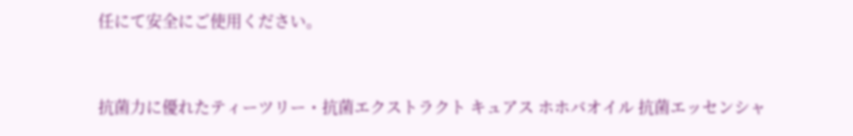任にて安全にご使用ください。



抗菌力に優れたティーツリー・抗菌エクストラクト キュアス ホホバオイル 抗菌エッセンシャ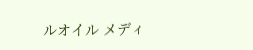ルオイル メディ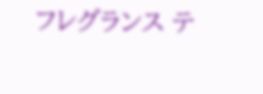フレグランス テ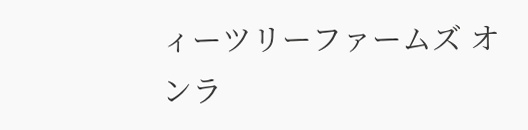ィーツリーファームズ オンラ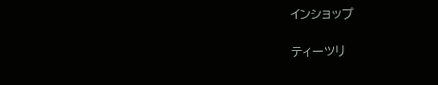インショップ

ティーツリ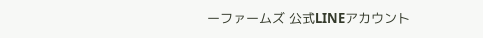ーファームズ 公式LINEアカウント